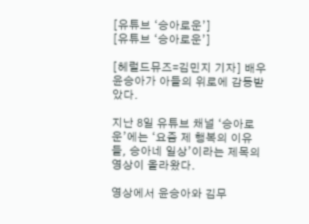[유튜브 ‘승아로운’]
[유튜브 ‘승아로운’]

[헤럴드뮤즈=김민지 기자] 배우 윤승아가 아들의 위로에 감동받았다.

지난 8일 유튜브 채널 ‘승아로운’에는 ‘요즘 제 행복의 이유들, 승아네 일상’이라는 제목의 영상이 올라왔다.

영상에서 윤승아와 김무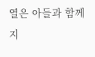열은 아들과 함께 지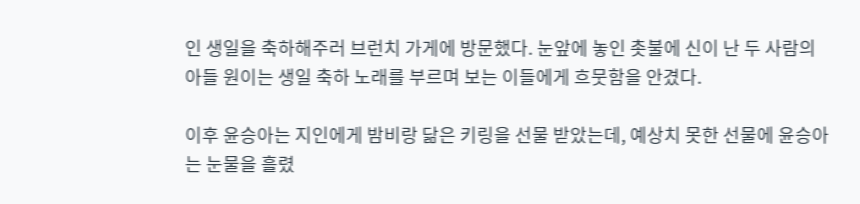인 생일을 축하해주러 브런치 가게에 방문했다. 눈앞에 놓인 촛불에 신이 난 두 사람의 아들 원이는 생일 축하 노래를 부르며 보는 이들에게 흐뭇함을 안겼다.

이후 윤승아는 지인에게 밤비랑 닮은 키링을 선물 받았는데, 예상치 못한 선물에 윤승아는 눈물을 흘렸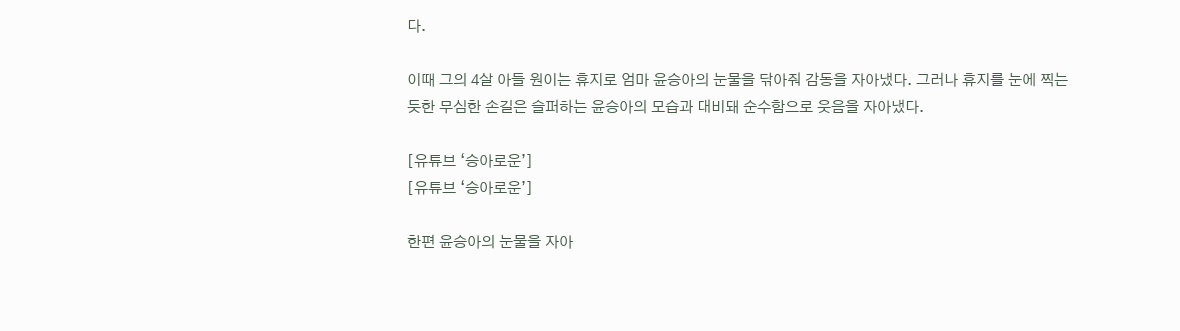다.

이때 그의 4살 아들 원이는 휴지로 엄마 윤승아의 눈물을 닦아줘 감동을 자아냈다. 그러나 휴지를 눈에 찍는 듯한 무심한 손길은 슬퍼하는 윤승아의 모습과 대비돼 순수함으로 웃음을 자아냈다.

[유튜브 ‘승아로운’]
[유튜브 ‘승아로운’]

한편 윤승아의 눈물을 자아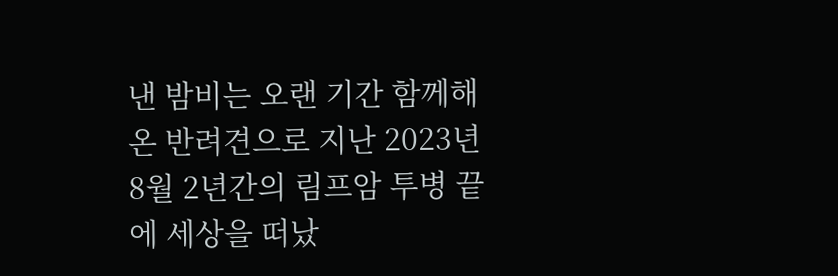낸 밤비는 오랜 기간 함께해 온 반려견으로 지난 2023년 8월 2년간의 림프암 투병 끝에 세상을 떠났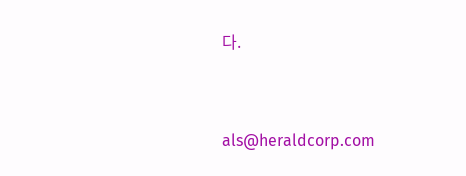다.


als@heraldcorp.com